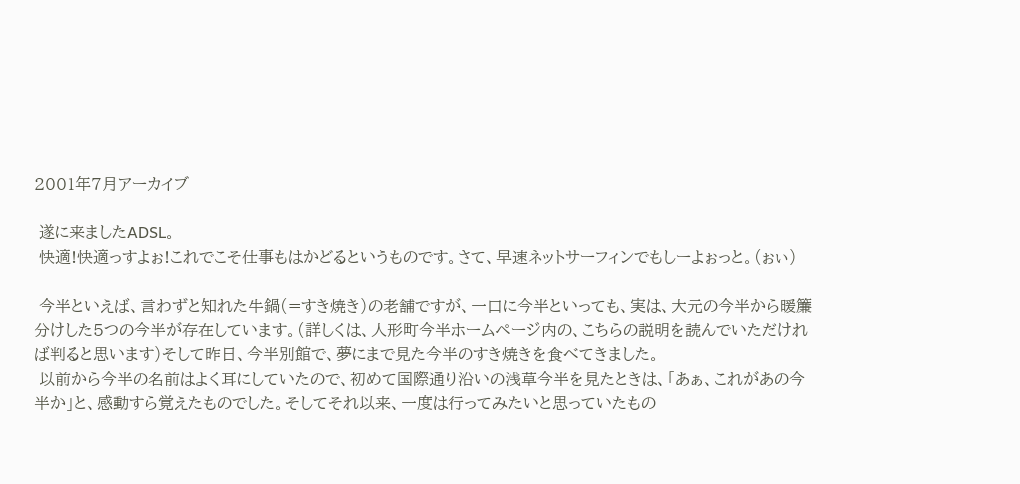2001年7月アーカイブ

 遂に来ましたADSL。
 快適!快適っすよぉ!これでこそ仕事もはかどるというものです。さて、早速ネットサーフィンでもしーよぉっと。(ぉぃ)

 今半といえば、言わずと知れた牛鍋(=すき焼き)の老舗ですが、一口に今半といっても、実は、大元の今半から暖簾分けした5つの今半が存在しています。(詳しくは、人形町今半ホームページ内の、こちらの説明を読んでいただければ判ると思います)そして昨日、今半別館で、夢にまで見た今半のすき焼きを食べてきました。
 以前から今半の名前はよく耳にしていたので、初めて国際通り沿いの浅草今半を見たときは、「あぁ、これがあの今半か」と、感動すら覚えたものでした。そしてそれ以来、一度は行ってみたいと思っていたもの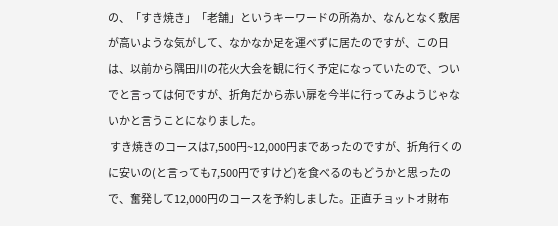の、「すき焼き」「老舗」というキーワードの所為か、なんとなく敷居が高いような気がして、なかなか足を運べずに居たのですが、この日は、以前から隅田川の花火大会を観に行く予定になっていたので、ついでと言っては何ですが、折角だから赤い扉を今半に行ってみようじゃないかと言うことになりました。
 すき焼きのコースは7,500円~12,000円まであったのですが、折角行くのに安いの(と言っても7,500円ですけど)を食べるのもどうかと思ったので、奮発して12,000円のコースを予約しました。正直チョットオ財布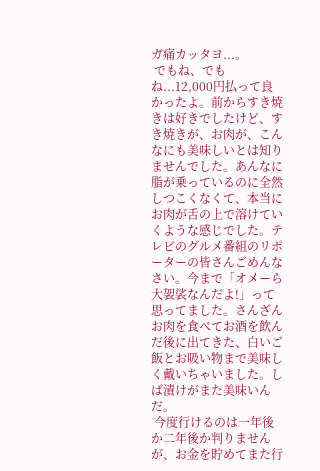ガ痛カッタヨ...。
 でもね、でもね...12,000円払って良かったよ。前からすき焼きは好きでしたけど、すき焼きが、お肉が、こんなにも美味しいとは知りませんでした。あんなに脂が乗っているのに全然しつこくなくて、本当にお肉が舌の上で溶けていくような感じでした。テレビのグルメ番組のリポーターの皆さんごめんなさい。今まで「オメーら大袈裟なんだよ!」って思ってました。さんざんお肉を食べてお酒を飲んだ後に出てきた、白いご飯とお吸い物まで美味しく戴いちゃいました。しば漬けがまた美味いんだ。
 今度行けるのは一年後か二年後か判りませんが、お金を貯めてまた行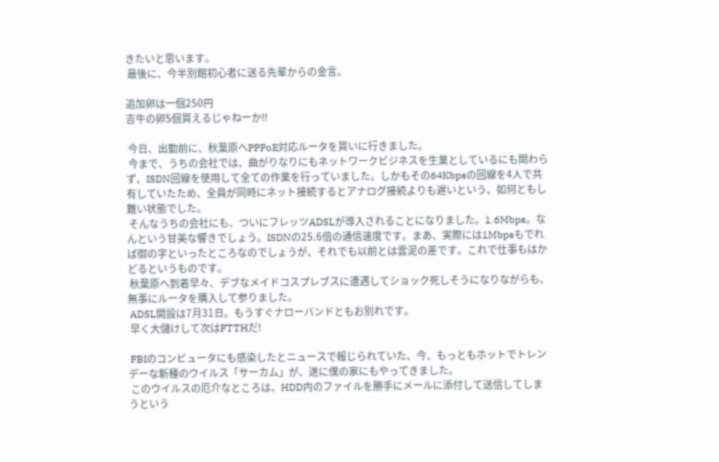きたいと思います。
 最後に、今半別館初心者に送る先輩からの金言。

追加卵は一個250円
吉牛の卵5個買えるじゃねーか!!

 今日、出勤前に、秋葉原へPPPoE対応ルータを買いに行きました。
 今まで、うちの会社では、曲がりなりにもネットワークビジネスを生業としているにも関わらず、ISDN回線を使用して全ての作業を行っていました。しかもその64Kbpsの回線を4人で共有していたため、全員が同時にネット接続するとアナログ接続よりも遅いという、如何ともし難い状態でした。
 そんなうちの会社にも、ついにフレッツADSLが導入されることになりました。1.6Mbps。なんという甘美な響きでしょう。ISDNの25.6倍の通信速度です。まあ、実際には1Mbpsもでれば御の字といったところなのでしょうが、それでも以前とは雲泥の差です。これで仕事もはかどるというものです。
 秋葉原へ到着早々、デブなメイドコスプレブスに遭遇してショック死しそうになりながらも、無事にルータを購入して参りました。
 ADSL開設は7月31日。もうすぐナローバンドともお別れです。
 早く大儲けして次はFTTHだ!

 FBIのコンピュータにも感染したとニュースで報じられていた、今、もっともホットでトレンデーな新種のウイルス「サーカム」が、遂に僕の家にもやってきました。
 このウイルスの厄介なところは、HDD内のファイルを勝手にメールに添付して送信してしまうという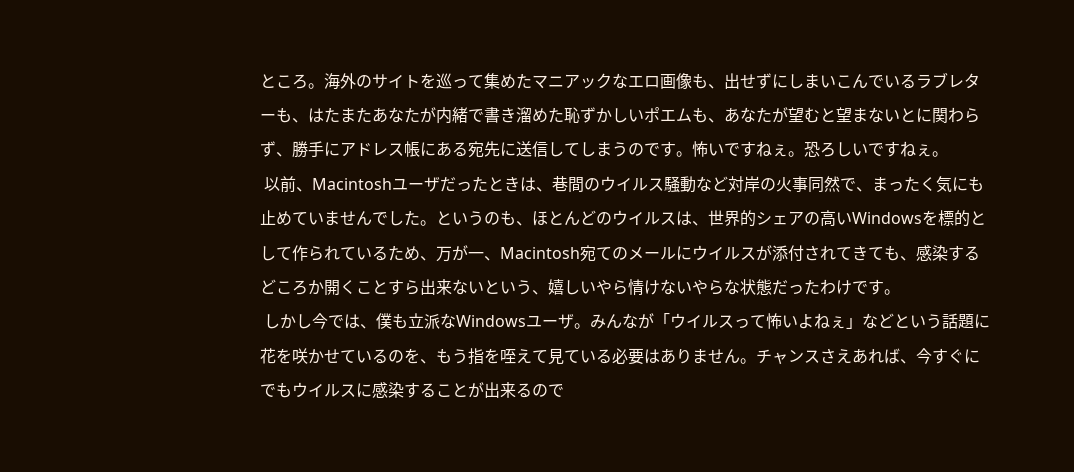ところ。海外のサイトを巡って集めたマニアックなエロ画像も、出せずにしまいこんでいるラブレターも、はたまたあなたが内緒で書き溜めた恥ずかしいポエムも、あなたが望むと望まないとに関わらず、勝手にアドレス帳にある宛先に送信してしまうのです。怖いですねぇ。恐ろしいですねぇ。
 以前、Macintoshユーザだったときは、巷間のウイルス騒動など対岸の火事同然で、まったく気にも止めていませんでした。というのも、ほとんどのウイルスは、世界的シェアの高いWindowsを標的として作られているため、万が一、Macintosh宛てのメールにウイルスが添付されてきても、感染するどころか開くことすら出来ないという、嬉しいやら情けないやらな状態だったわけです。
 しかし今では、僕も立派なWindowsユーザ。みんなが「ウイルスって怖いよねぇ」などという話題に花を咲かせているのを、もう指を咥えて見ている必要はありません。チャンスさえあれば、今すぐにでもウイルスに感染することが出来るので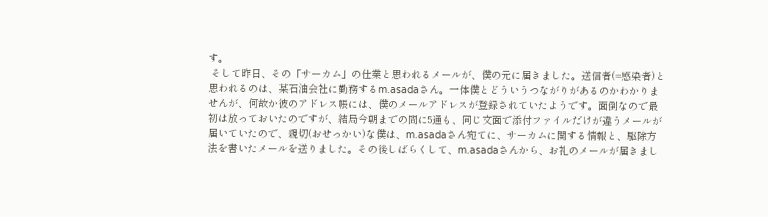す。
 そして昨日、その「サーカム」の仕業と思われるメールが、僕の元に届きました。送信者(=感染者)と思われるのは、某石油会社に勤務するm.asadaさん。一体僕とどういうつながりがあるのかわかりませんが、何故か彼のアドレス帳には、僕のメールアドレスが登録されていたようです。面倒なので最初は放っておいたのですが、結局今朝までの間に5通も、同じ文面で添付ファイルだけが違うメールが届いていたので、親切(おせっかい)な僕は、m.asadaさん宛てに、サーカムに関する情報と、駆除方法を書いたメールを送りました。その後しばらくして、m.asadaさんから、お礼のメールが届きまし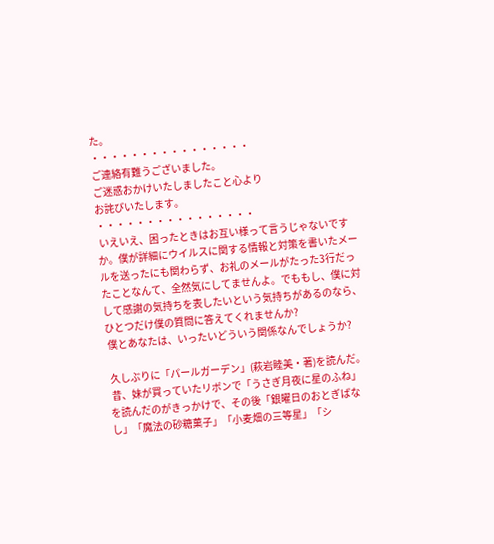た。
・・・・・・・・・・・・・・・・
ご連絡有難うございました。
ご迷惑おかけいたしましたこと心より
お詫びいたします。
・・・・・・・・・・・・・・・・
 いえいえ、困ったときはお互い様って言うじゃないですか。僕が詳細にウイルスに関する情報と対策を書いたメールを送ったにも関わらず、お礼のメールがたった3行だったことなんて、全然気にしてませんよ。でももし、僕に対して感謝の気持ちを表したいという気持ちがあるのなら、ひとつだけ僕の質問に答えてくれませんか?
 僕とあなたは、いったいどういう関係なんでしょうか?

 久しぶりに「パールガーデン」(萩岩睦美・著)を読んだ。
 昔、妹が買っていたリボンで「うさぎ月夜に星のふね」を読んだのがきっかけで、その後「銀曜日のおとぎばなし」「魔法の砂糖菓子」「小麦畑の三等星」「シ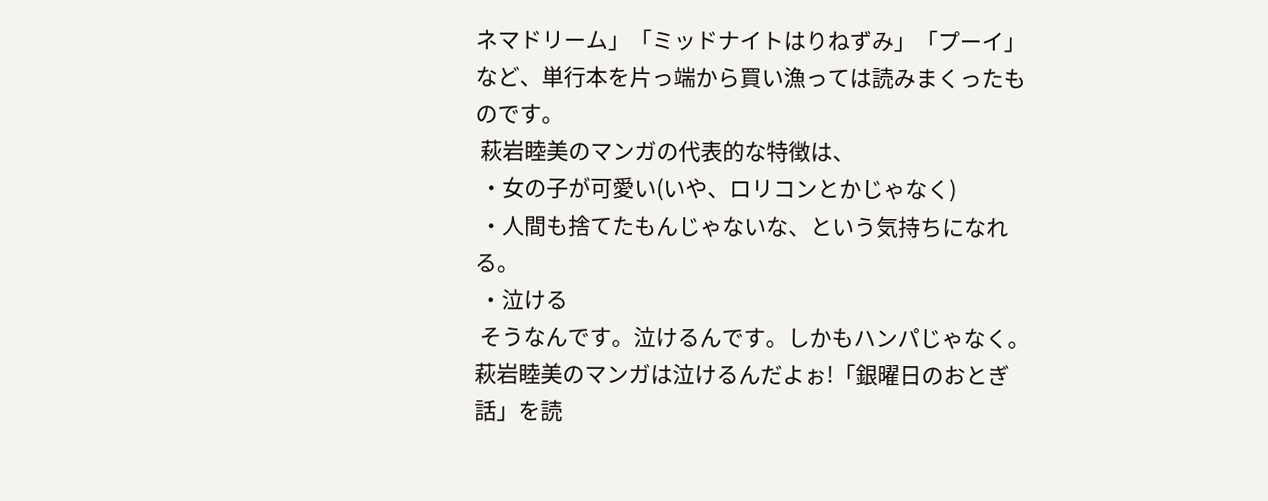ネマドリーム」「ミッドナイトはりねずみ」「プーイ」など、単行本を片っ端から買い漁っては読みまくったものです。
 萩岩睦美のマンガの代表的な特徴は、
 ・女の子が可愛い(いや、ロリコンとかじゃなく)
 ・人間も捨てたもんじゃないな、という気持ちになれる。
 ・泣ける
 そうなんです。泣けるんです。しかもハンパじゃなく。萩岩睦美のマンガは泣けるんだよぉ!「銀曜日のおとぎ話」を読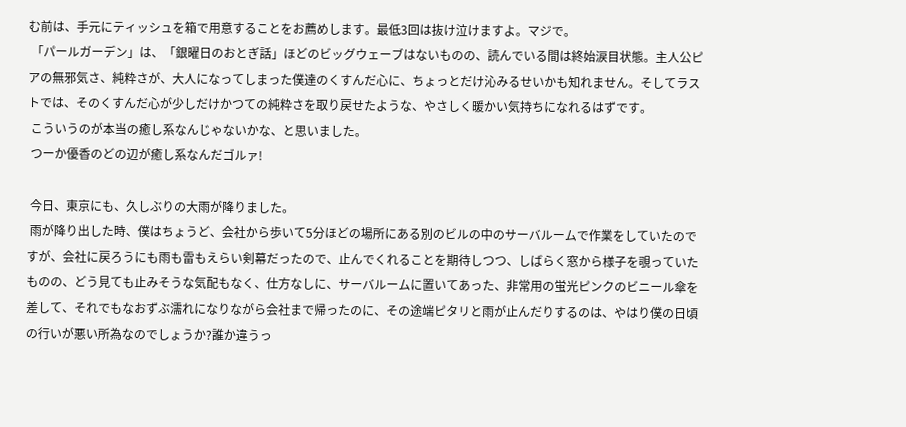む前は、手元にティッシュを箱で用意することをお薦めします。最低3回は抜け泣けますよ。マジで。
 「パールガーデン」は、「銀曜日のおとぎ話」ほどのビッグウェーブはないものの、読んでいる間は終始涙目状態。主人公ピアの無邪気さ、純粋さが、大人になってしまった僕達のくすんだ心に、ちょっとだけ沁みるせいかも知れません。そしてラストでは、そのくすんだ心が少しだけかつての純粋さを取り戻せたような、やさしく暖かい気持ちになれるはずです。
 こういうのが本当の癒し系なんじゃないかな、と思いました。
 つーか優香のどの辺が癒し系なんだゴルァ!

 今日、東京にも、久しぶりの大雨が降りました。
 雨が降り出した時、僕はちょうど、会社から歩いて5分ほどの場所にある別のビルの中のサーバルームで作業をしていたのですが、会社に戻ろうにも雨も雷もえらい剣幕だったので、止んでくれることを期待しつつ、しばらく窓から様子を覗っていたものの、どう見ても止みそうな気配もなく、仕方なしに、サーバルームに置いてあった、非常用の蛍光ピンクのビニール傘を差して、それでもなおずぶ濡れになりながら会社まで帰ったのに、その途端ピタリと雨が止んだりするのは、やはり僕の日頃の行いが悪い所為なのでしょうか?誰か違うっ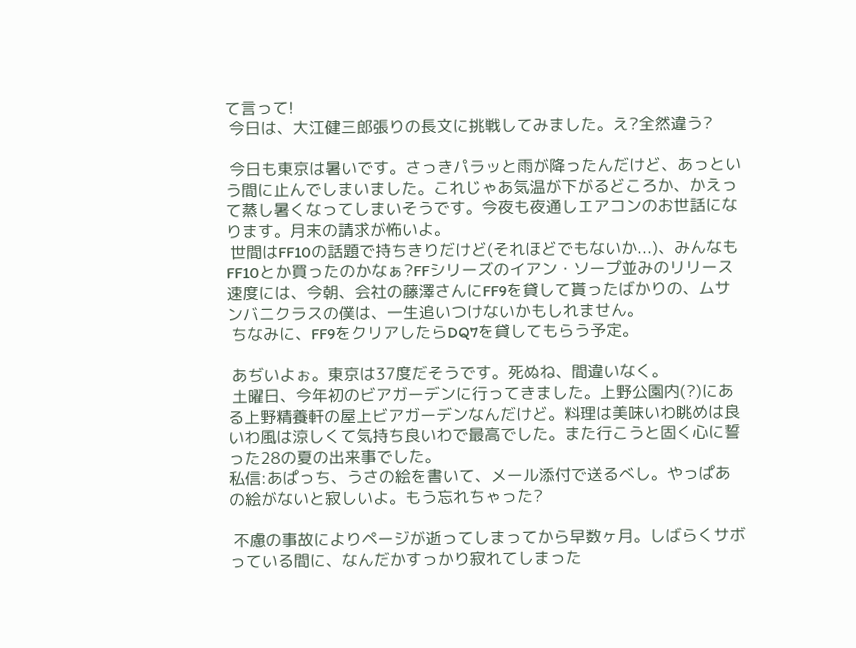て言って!
 今日は、大江健三郎張りの長文に挑戦してみました。え?全然違う?

 今日も東京は暑いです。さっきパラッと雨が降ったんだけど、あっという間に止んでしまいました。これじゃあ気温が下がるどころか、かえって蒸し暑くなってしまいそうです。今夜も夜通しエアコンのお世話になります。月末の請求が怖いよ。
 世間はFF10の話題で持ちきりだけど(それほどでもないか...)、みんなもFF10とか買ったのかなぁ?FFシリーズのイアン・ソープ並みのリリース速度には、今朝、会社の藤澤さんにFF9を貸して貰ったばかりの、ムサンバニクラスの僕は、一生追いつけないかもしれません。
 ちなみに、FF9をクリアしたらDQ7を貸してもらう予定。

 あぢいよぉ。東京は37度だそうです。死ぬね、間違いなく。
 土曜日、今年初のビアガーデンに行ってきました。上野公園内(?)にある上野精養軒の屋上ビアガーデンなんだけど。料理は美味いわ眺めは良いわ風は涼しくて気持ち良いわで最高でした。また行こうと固く心に誓った28の夏の出来事でした。
私信:あぱっち、うさの絵を書いて、メール添付で送るべし。やっぱあの絵がないと寂しいよ。もう忘れちゃった?

 不慮の事故によりページが逝ってしまってから早数ヶ月。しばらくサボっている間に、なんだかすっかり寂れてしまった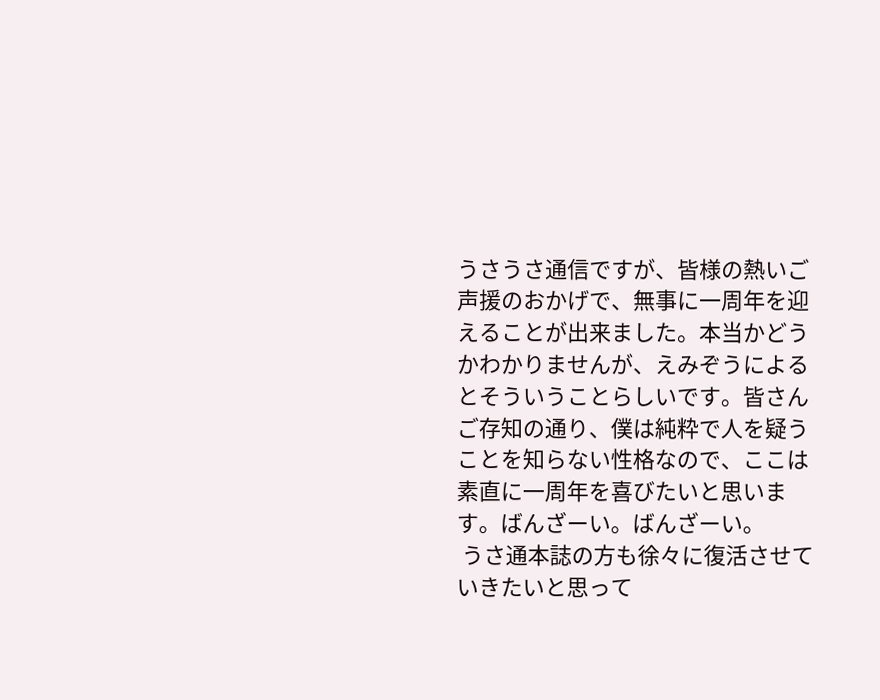うさうさ通信ですが、皆様の熱いご声援のおかげで、無事に一周年を迎えることが出来ました。本当かどうかわかりませんが、えみぞうによるとそういうことらしいです。皆さんご存知の通り、僕は純粋で人を疑うことを知らない性格なので、ここは素直に一周年を喜びたいと思います。ばんざーい。ばんざーい。
 うさ通本誌の方も徐々に復活させていきたいと思って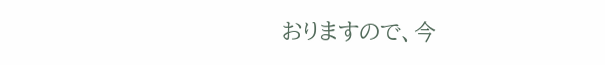おりますので、今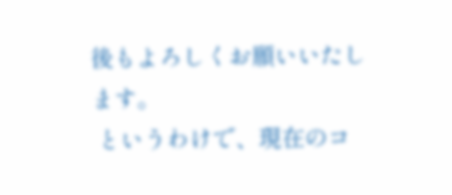後もよろしくお願いいたします。
 というわけで、現在のコ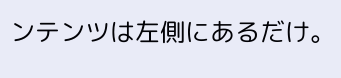ンテンツは左側にあるだけ。